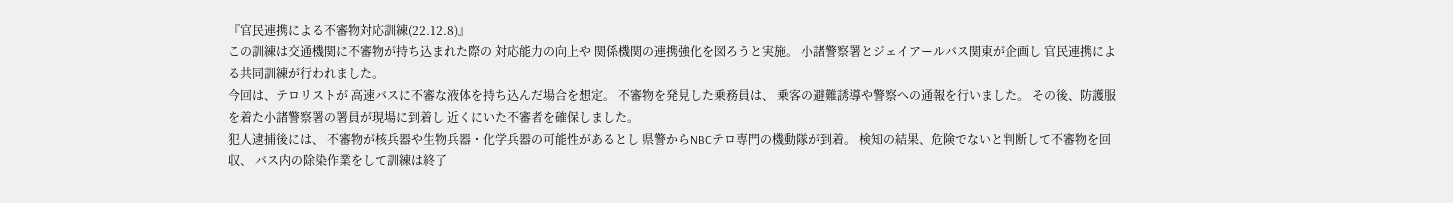『官民連携による不審物対応訓練(22.12.8)』
この訓練は交通機関に不審物が持ち込まれた際の 対応能力の向上や 関係機関の連携強化を図ろうと実施。 小諸警察署とジェイアールバス関東が企画し 官民連携による共同訓練が行われました。
今回は、テロリストが 高速バスに不審な液体を持ち込んだ場合を想定。 不審物を発見した乗務員は、 乗客の避難誘導や警察への通報を行いました。 その後、防護服を着た小諸警察署の署員が現場に到着し 近くにいた不審者を確保しました。
犯人逮捕後には、 不審物が核兵器や生物兵器・化学兵器の可能性があるとし 県警からNBCテロ専門の機動隊が到着。 検知の結果、危険でないと判断して不審物を回収、 バス内の除染作業をして訓練は終了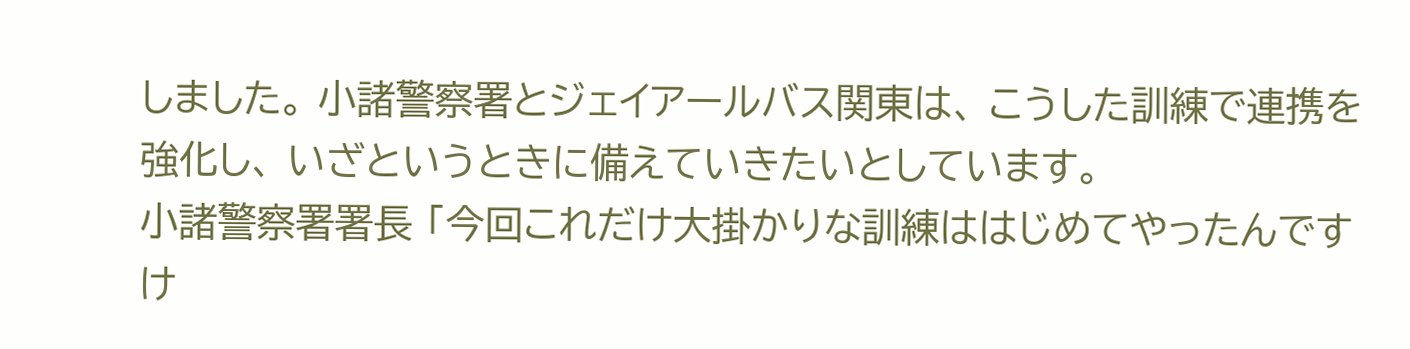しました。 小諸警察署とジェイアールバス関東は、 こうした訓練で連携を強化し、 いざというときに備えていきたいとしています。
小諸警察署署長 「今回これだけ大掛かりな訓練ははじめてやったんですけ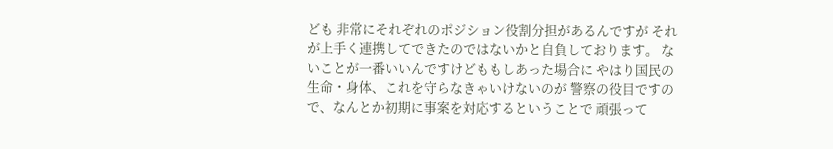ども 非常にそれぞれのポジション役割分担があるんですが それが上手く連携してできたのではないかと自負しております。 ないことが一番いいんですけどももしあった場合に やはり国民の生命・身体、これを守らなきゃいけないのが 警察の役目ですので、なんとか初期に事案を対応するということで 頑張って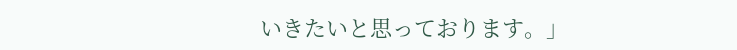いきたいと思っております。」